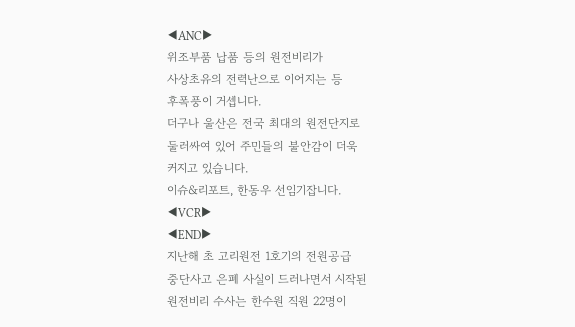◀ANC▶
위조부품 납품 등의 원전비리가
사상초유의 전력난으로 이어지는 등
후폭풍이 거셉니다.
더구나 울산은 전국 최대의 원전단지로
둘러싸여 있어 주민들의 불안감이 더욱
커지고 있습니다.
이슈&리포트, 한동우 선임기잡니다.
◀VCR▶
◀END▶
지난해 초 고리원전 1호기의 전원공급
중단사고 은폐 사실이 드러나면서 시작된
원전비리 수사는 한수원 직원 22명이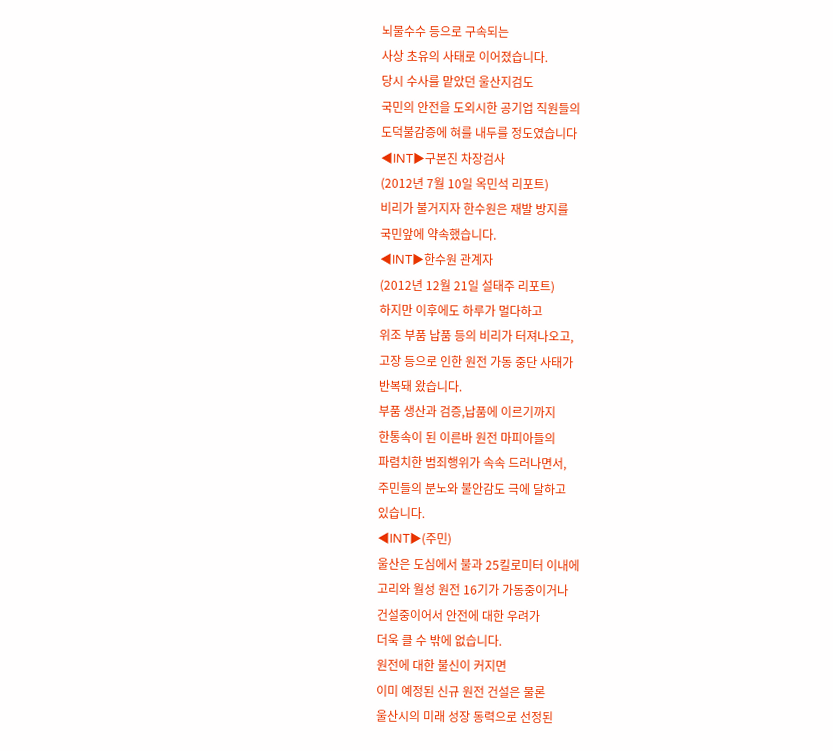뇌물수수 등으로 구속되는
사상 초유의 사태로 이어졌습니다.
당시 수사를 맡았던 울산지검도
국민의 안전을 도외시한 공기업 직원들의
도덕불감증에 혀를 내두를 정도였습니다
◀INT▶구본진 차장검사
(2012년 7월 10일 옥민석 리포트)
비리가 불거지자 한수원은 재발 방지를
국민앞에 약속했습니다.
◀INT▶한수원 관계자
(2012년 12월 21일 설태주 리포트)
하지만 이후에도 하루가 멀다하고
위조 부품 납품 등의 비리가 터져나오고,
고장 등으로 인한 원전 가동 중단 사태가
반복돼 왔습니다.
부품 생산과 검증,납품에 이르기까지
한통속이 된 이른바 원전 마피아들의
파렴치한 범죄행위가 속속 드러나면서,
주민들의 분노와 불안감도 극에 달하고
있습니다.
◀INT▶(주민)
울산은 도심에서 불과 25킬로미터 이내에
고리와 월성 원전 16기가 가동중이거나
건설중이어서 안전에 대한 우려가
더욱 클 수 밖에 없습니다.
원전에 대한 불신이 커지면
이미 예정된 신규 원전 건설은 물론
울산시의 미래 성장 동력으로 선정된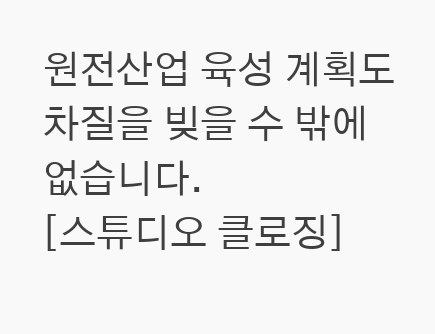원전산업 육성 계획도 차질을 빚을 수 밖에
없습니다.
[스튜디오 클로징]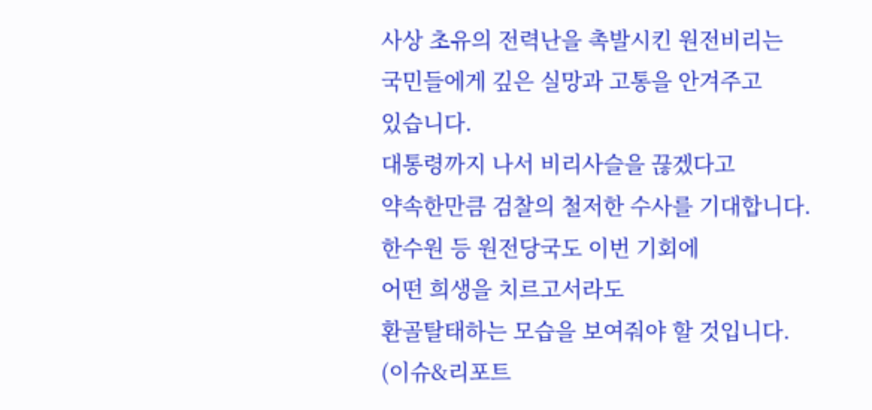사상 초유의 전력난을 촉발시킨 원전비리는
국민들에게 깊은 실망과 고통을 안겨주고
있습니다.
대통령까지 나서 비리사슬을 끊겠다고
약속한만큼 검찰의 철저한 수사를 기대합니다.
한수원 등 원전당국도 이번 기회에
어떤 희생을 치르고서라도
환골탈태하는 모습을 보여줘야 할 것입니다.
(이슈&리포트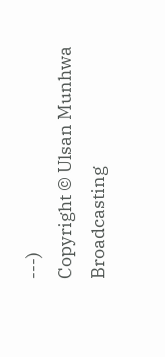---)
Copyright © Ulsan Munhwa Broadcasting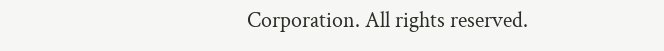Corporation. All rights reserved.